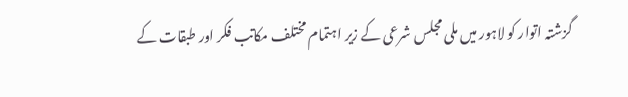گزشتہ اتوار کو لاہور میں ملی مجلس شرعی کے زیر اہتمام مختلف مکاتب فکر اور طبقات کے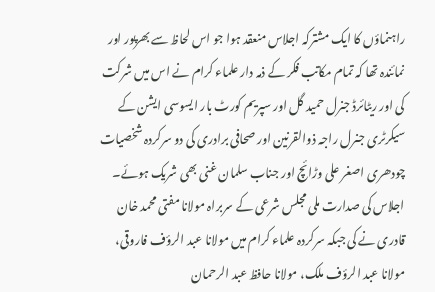راہنماؤں کا ایک مشترکہ اجلاس منعقد ہوا جو اس لحاظ سے بھرپور اور نمائندہ تھا کہ تمام مکاتب فکر کے ذمہ دار علماء کرام نے اس میں شرکت کی اور ریٹائرڈ جنرل حمید گل اور سپریم کورٹ بار ایسوسی ایشن کے سیکرٹری جنرل راجہ ذوالقرنین اور صحافی برادری کی دو سرکردہ شخصیات چودھری اصغر علی وڑائچ اور جناب سلمان غنی بھی شریک ہوئے۔ اجلاس کی صدارت ملی مجلس شرعی کے سربراہ مولانا مفتی محمد خان قادری نے کی جبکہ سرکردہ علماء کرام میں مولانا عبد الرؤف فاروقی، مولانا عبد الرؤف ملک، مولانا حافظ عبد الرحمان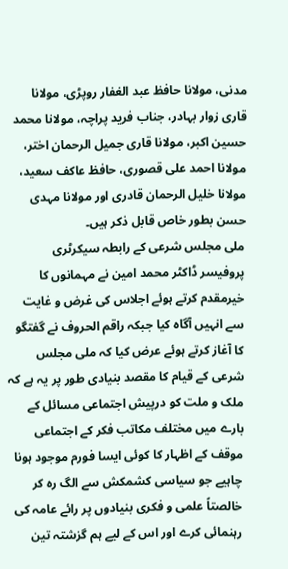مدنی، مولانا حافظ عبد الغفار روپڑی، مولانا قاری زوار بہادر، جناب فرید پراچہ، مولانا محمد حسین اکبر، مولانا قاری جمیل الرحمان اختر، مولانا احمد علی قصوری، حافظ عاکف سعید، مولانا خلیل الرحمان قادری اور مولانا مہدی حسن بطور خاص قابل ذکر ہیں۔
ملی مجلس شرعی کے رابطہ سیکرٹری پروفیسر ڈاکٹر محمد امین نے مہمانوں کا خیرمقدم کرتے ہوئے اجلاس کی غرض و غایت سے انہیں آگاہ کیا جبکہ راقم الحروف نے گفتگو کا آغاز کرتے ہوئے عرض کیا کہ ملی مجلس شرعی کے قیام کا مقصد بنیادی طور پر یہ ہے کہ ملک و ملت کو درپیش اجتماعی مسائل کے بارے میں مختلف مکاتب فکر کے اجتماعی موقف کے اظہار کا کوئی ایسا فورم موجود ہونا چاہیے جو سیاسی کشمکش سے الگ رہ کر خالصتاً علمی و فکری بنیادوں پر رائے عامہ کی رہنمائی کرے اور اس کے لیے ہم گزشتہ تین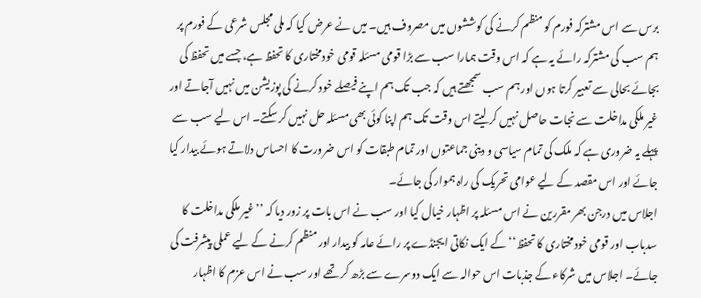برس سے اس مشترکہ فورم کو منظم کرنے کی کوششوں میں مصروف ہیں۔ میں نے عرض کیا کہ ملی مجلس شرعی کے فورم پر ہم سب کی مشترکہ رائے یہ ہے کہ اس وقت ہمارا سب سے بڑا قومی مسئلہ قومی خودمختاری کا تحفظ ہے، جسے میں تحفظ کی بجائے بحالی سے تعبیر کرتا ہوں اور ہم سب سمجھتے ہیں کہ جب تک ہم اپنے فیصلے خود کرنے کی پوزیشن میں نہیں آجاتے اور غیر ملکی مداخلت سے نجات حاصل نہیں کر لیتے اس وقت تک ہم اپنا کوئی بھی مسئلہ حل نہیں کر سکتے۔ اس لیے سب سے پہلے یہ ضروری ہے کہ ملک کی تمام سیاسی و دینی جماعتوں اور تمام طبقات کو اس ضرورت کا احساس دلاتے ہوئے بیدار کیا جائے اور اس مقصد کے لیے عوامی تحریک کی راہ ہموار کی جائے۔
اجلاس میں درجن بھر مقررین نے اس مسئلہ پر اظہار خیال کیا اور سب نے اس بات پر زور دیا کہ ’’غیر ملکی مداخلت کا سدباب اور قومی خودمختاری کا تحفظ‘‘ کے ایک نکاتی ایجنڈے پر رائے عامہ کو بیدار اور منظم کرنے کے لیے عملی پیشرفت کی جائے۔ اجلاس میں شرکاء کے جذبات اس حوالہ سے ایک دوسرے سے بڑھ کر تھے اور سب نے اس عزم کا اظہار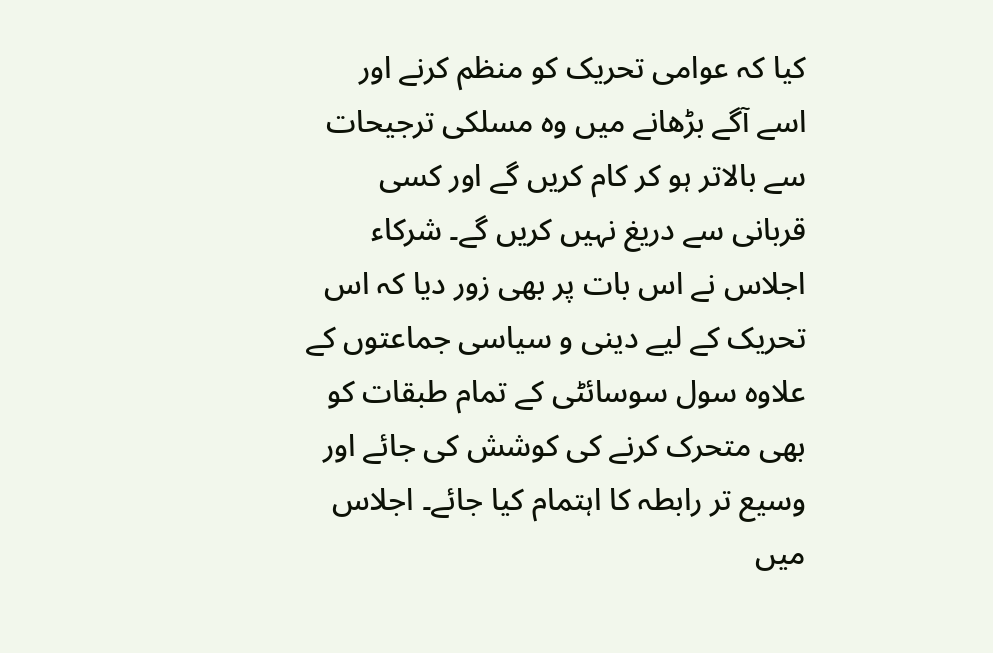کیا کہ عوامی تحریک کو منظم کرنے اور اسے آگے بڑھانے میں وہ مسلکی ترجیحات سے بالاتر ہو کر کام کریں گے اور کسی قربانی سے دریغ نہیں کریں گے۔ شرکاء اجلاس نے اس بات پر بھی زور دیا کہ اس تحریک کے لیے دینی و سیاسی جماعتوں کے علاوہ سول سوسائٹی کے تمام طبقات کو بھی متحرک کرنے کی کوشش کی جائے اور وسیع تر رابطہ کا اہتمام کیا جائے۔ اجلاس میں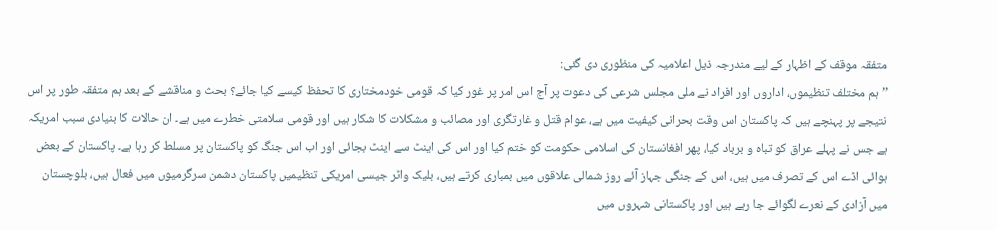متفقہ موقف کے اظہار کے لیے مندرجہ ذیل اعلامیہ کی منظوری دی گئی:
’’ہم مختلف تنظیموں، اداروں اور افراد نے ملی مجلس شرعی کی دعوت پر آج اس امر پر غور کیا کہ قومی خودمختاری کا تحفظ کیسے کیا جائے؟ بحث و مناقشے کے بعد ہم متفقہ طور پر اس نتیجے پر پہنچے ہیں کہ پاکستان اس وقت بحرانی کیفیت میں ہے، عوام قتل و غارتگری اور مصائب و مشکلات کا شکار ہیں اور قومی سلامتی خطرے میں ہے۔ ان حالات کا بنیادی سبب امریکہ ہے جس نے پہلے عراق کو تباہ و برباد کیا، پھر افغانستان کی اسلامی حکومت کو ختم کیا اور اس کی اینٹ سے اینٹ بجائی اور اب اس جنگ کو پاکستان پر مسلط کر رہا ہے۔ پاکستان کے بعض ہوائی اڈے اس کے تصرف میں ہیں، اس کے جنگی جہاز آئے روز شمالی علاقوں میں بمباری کرتے ہیں، بلیک واٹر جیسی امریکی تنظیمیں پاکستان دشمن سرگرمیوں میں فعال ہیں، بلوچستان میں آزادی کے نعرے لگوائے جا رہے ہیں اور پاکستانی شہروں میں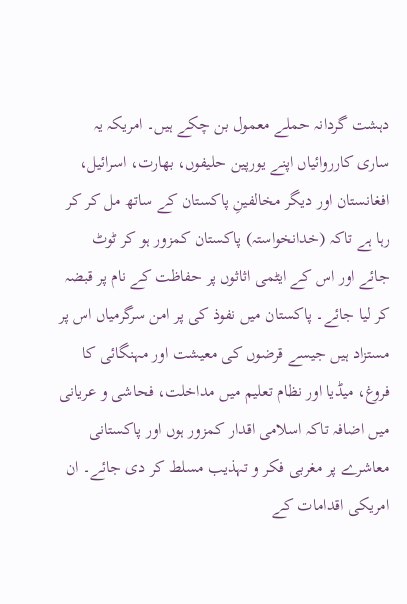دہشت گردانہ حملے معمول بن چکے ہیں۔ امریکہ یہ ساری کارروائیاں اپنے یورپین حلیفوں، بھارت، اسرائیل، افغانستان اور دیگر مخالفینِ پاکستان کے ساتھ مل کر کر رہا ہے تاکہ (خدانخواستہ) پاکستان کمزور ہو کر ٹوٹ جائے اور اس کے ایٹمی اثاثوں پر حفاظت کے نام پر قبضہ کر لیا جائے۔ پاکستان میں نفوذ کی پر امن سرگرمیاں اس پر مستزاد ہیں جیسے قرضوں کی معیشت اور مہنگائی کا فروغ، میڈیا اور نظام تعلیم میں مداخلت، فحاشی و عریانی میں اضافہ تاکہ اسلامی اقدار کمزور ہوں اور پاکستانی معاشرے پر مغربی فکر و تہذیب مسلط کر دی جائے۔ ان امریکی اقدامات کے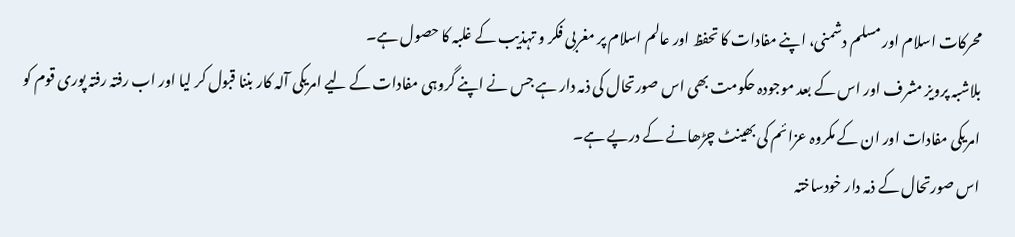محرکات اسلام اور مسلم دشمنی، اپنے مفادات کا تحفظ اور عالم اسلام پر مغربی فکر و تہذیب کے غلبہ کا حصول ہے۔
بلاشبہ پرویز مشرف اور اس کے بعد موجودہ حکومت بھی اس صورتحال کی ذمہ دار ہے جس نے اپنے گروہی مفادات کے لیے امریکی آلہ کار بننا قبول کر لیا اور اب رفتہ رفتہ پوری قوم کو امریکی مفادات اور ان کے مکروہ عزائم کی بھینٹ چڑھانے کے درپے ہے۔
اس صورتحال کے ذمہ دار خودساختہ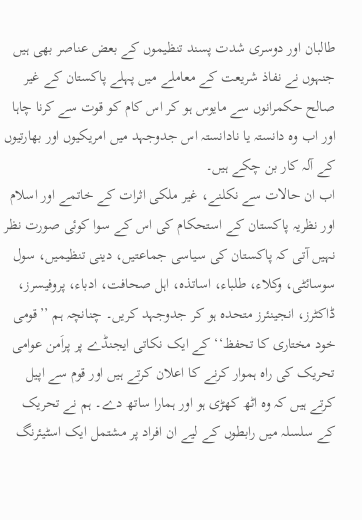طالبان اور دوسری شدت پسند تنظیموں کے بعض عناصر بھی ہیں جنہوں نے نفاذ شریعت کے معاملے میں پہلے پاکستان کے غیر صالح حکمرانوں سے مایوس ہو کر اس کام کو قوت سے کرنا چاہا اور اب وہ دانستہ یا نادانستہ اس جدوجہد میں امریکیوں اور بھارتیوں کے آلہ کار بن چکے ہیں۔
اب ان حالات سے نکلنے، غیر ملکی اثرات کے خاتمے اور اسلام اور نظریہ پاکستان کے استحکام کی اس کے سوا کوئی صورت نظر نہیں آتی کہ پاکستان کی سیاسی جماعتیں، دینی تنظیمیں، سول سوسائٹی، وکلاء، طلباء، اساتذہ، اہل صحافت، ادباء، پروفیسرز، ڈاکٹرز، انجینئرز متحدہ ہو کر جدوجہد کریں۔ چنانچہ ہم ’’قومی خود مختاری کا تحفظ‘‘ کے ایک نکاتی ایجنڈے پر پراَمن عوامی تحریک کی راہ ہموار کرنے کا اعلان کرتے ہیں اور قوم سے اپیل کرتے ہیں کہ وہ اٹھ کھڑی ہو اور ہمارا ساتھ دے۔ ہم نے تحریک کے سلسلہ میں رابطوں کے لیے ان افراد پر مشتمل ایک اسٹیئرنگ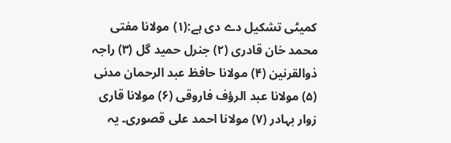کمیٹی تشکیل دے دی ہے:(۱) مولانا مفتی محمد خان قادری (۲) جنرل حمید گل (۳) راجہ ذوالقرنین (۴) مولانا حافظ عبد الرحمان مدنی (۵) مولانا عبد الرؤف فاروقی (۶) مولانا قاری زوار بہادر (۷) مولانا احمد علی قصوری۔ یہ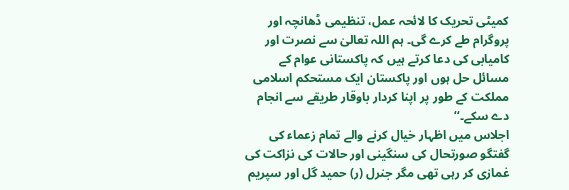کمیٹی تحریک کا لائحہ عمل، تنظیمی ڈھانچہ اور پروگرام طے کرے گی۔ ہم اللہ تعالیٰ سے نصرت اور کامیابی کی دعا کرتے ہیں کہ پاکستانی عوام کے مسائل حل ہوں اور پاکستان ایک مستحکم اسلامی مملکت کے طور پر اپنا کردار باوقار طریقے سے انجام دے سکے۔‘‘
اجلاس میں اظہار خیال کرنے والے تمام زعماء کی گفتگو صورتحال کی سنگینی اور حالات کی نزاکت کی غمازی کر رہی تھی مگر جنرل (ر) حمید گل اور سپریم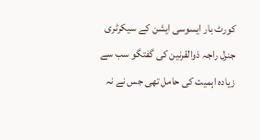کورٹ بار ایسوسی ایشن کے سیکرٹری جنرل راجہ ذوالقرنین کی گفتگو سب سے زیادہ اہمیت کی حامل تھی جس نے نہ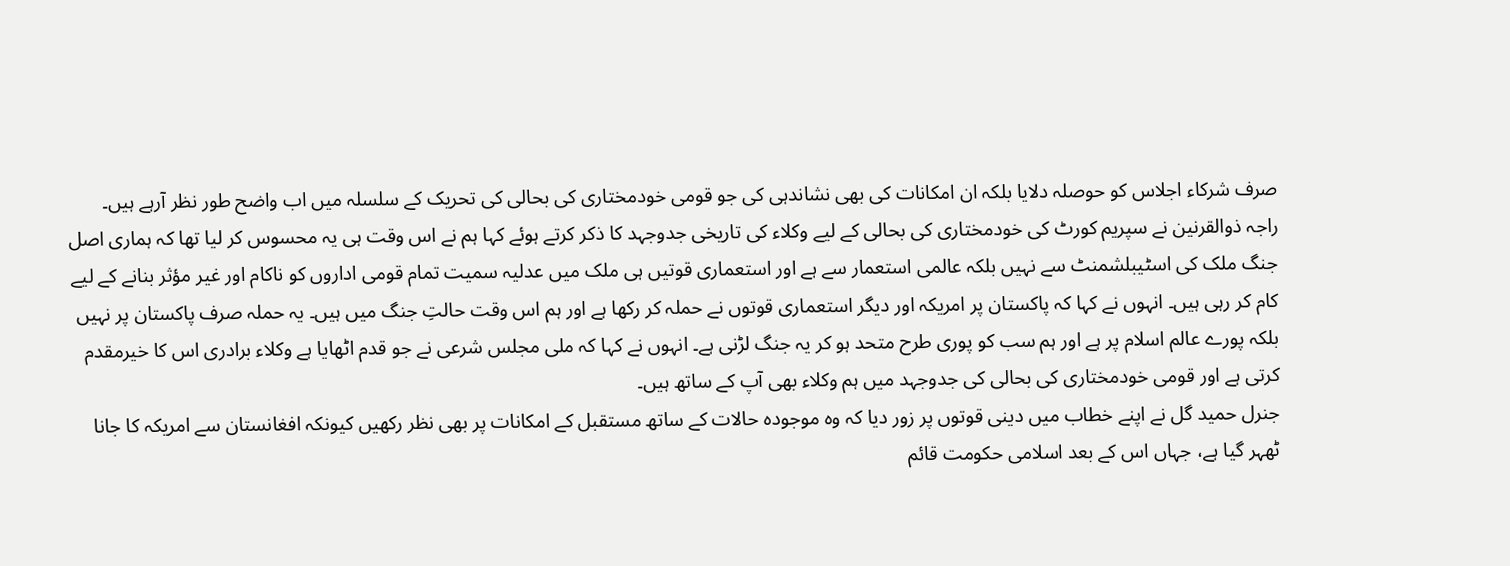صرف شرکاء اجلاس کو حوصلہ دلایا بلکہ ان امکانات کی بھی نشاندہی کی جو قومی خودمختاری کی بحالی کی تحریک کے سلسلہ میں اب واضح طور نظر آرہے ہیں۔
راجہ ذوالقرنین نے سپریم کورٹ کی خودمختاری کی بحالی کے لیے وکلاء کی تاریخی جدوجہد کا ذکر کرتے ہوئے کہا ہم نے اس وقت ہی یہ محسوس کر لیا تھا کہ ہماری اصل جنگ ملک کی اسٹیبلشمنٹ سے نہیں بلکہ عالمی استعمار سے ہے اور استعماری قوتیں ہی ملک میں عدلیہ سمیت تمام قومی اداروں کو ناکام اور غیر مؤثر بنانے کے لیے کام کر رہی ہیں۔ انہوں نے کہا کہ پاکستان پر امریکہ اور دیگر استعماری قوتوں نے حملہ کر رکھا ہے اور ہم اس وقت حالتِ جنگ میں ہیں۔ یہ حملہ صرف پاکستان پر نہیں بلکہ پورے عالم اسلام پر ہے اور ہم سب کو پوری طرح متحد ہو کر یہ جنگ لڑنی ہے۔ انہوں نے کہا کہ ملی مجلس شرعی نے جو قدم اٹھایا ہے وکلاء برادری اس کا خیرمقدم کرتی ہے اور قومی خودمختاری کی بحالی کی جدوجہد میں ہم وکلاء بھی آپ کے ساتھ ہیں۔
جنرل حمید گل نے اپنے خطاب میں دینی قوتوں پر زور دیا کہ وہ موجودہ حالات کے ساتھ مستقبل کے امکانات پر بھی نظر رکھیں کیونکہ افغانستان سے امریکہ کا جانا ٹھہر گیا ہے، جہاں اس کے بعد اسلامی حکومت قائم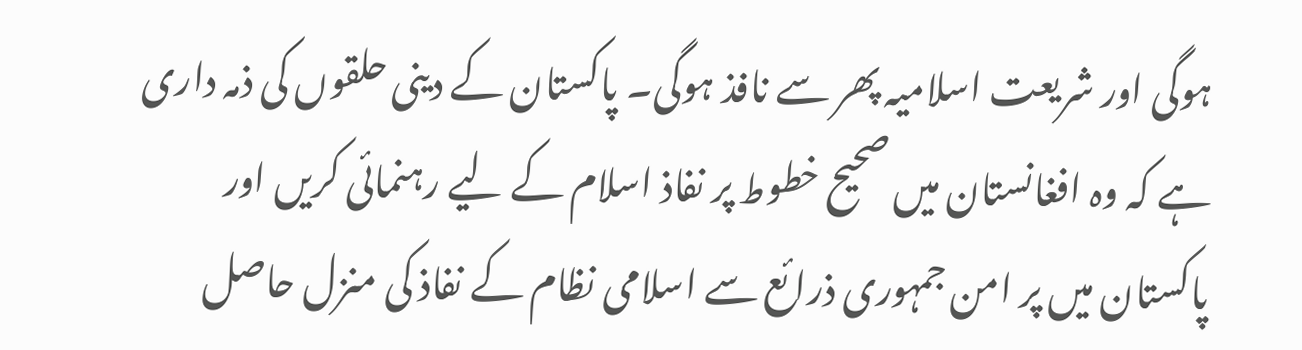ہوگی اور شریعت اسلامیہ پھر سے نافذ ہوگی۔ پاکستان کے دینی حلقوں کی ذمہ داری ہے کہ وہ افغانستان میں صحیح خطوط پر نفاذ اسلام کے لیے رہنمائی کریں اور پاکستان میں پر امن جمہوری ذرائع سے اسلامی نظام کے نفاذ کی منزل حاصل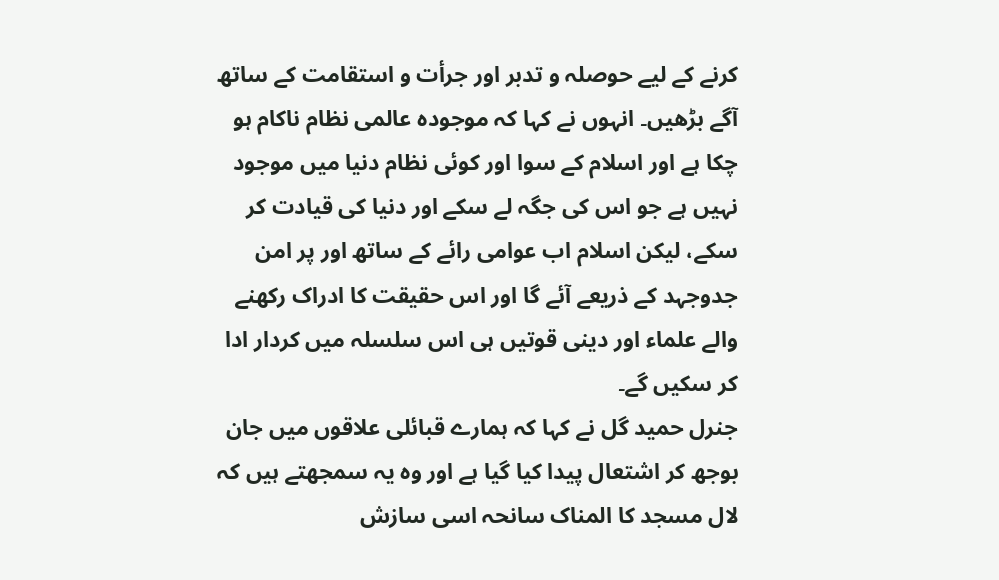کرنے کے لیے حوصلہ و تدبر اور جرأت و استقامت کے ساتھ آگے بڑھیں۔ انہوں نے کہا کہ موجودہ عالمی نظام ناکام ہو چکا ہے اور اسلام کے سوا اور کوئی نظام دنیا میں موجود نہیں ہے جو اس کی جگہ لے سکے اور دنیا کی قیادت کر سکے، لیکن اسلام اب عوامی رائے کے ساتھ اور پر امن جدوجہد کے ذریعے آئے گا اور اس حقیقت کا ادراک رکھنے والے علماء اور دینی قوتیں ہی اس سلسلہ میں کردار ادا کر سکیں گے۔
جنرل حمید گل نے کہا کہ ہمارے قبائلی علاقوں میں جان بوجھ کر اشتعال پیدا کیا گیا ہے اور وہ یہ سمجھتے ہیں کہ لال مسجد کا المناک سانحہ اسی سازش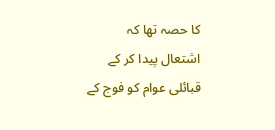کا حصہ تھا کہ اشتعال پیدا کر کے قبائلی عوام کو فوج کے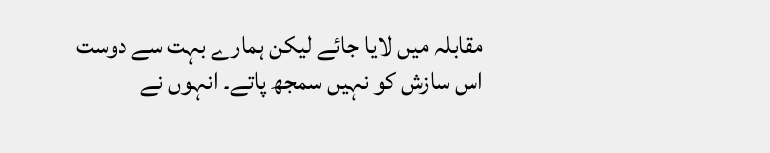مقابلہ میں لایا جائے لیکن ہمارے بہت سے دوست اس سازش کو نہیں سمجھ پاتے۔ انہوں نے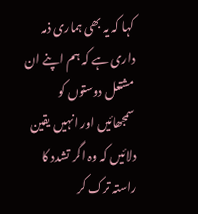کہا کہ یہ بھی ہماری ذمہ داری ہے کہ ہم اپنے ان مشتعل دوستوں کو سمجھائیں اور انہیں یقین دلائیں کہ وہ اگر تشدد کا راستہ ترک کر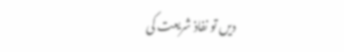دیں تو نفاذ شریعت کی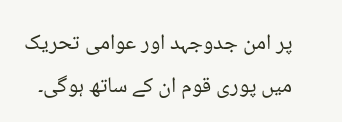پر امن جدوجہد اور عوامی تحریک میں پوری قوم ان کے ساتھ ہوگی۔